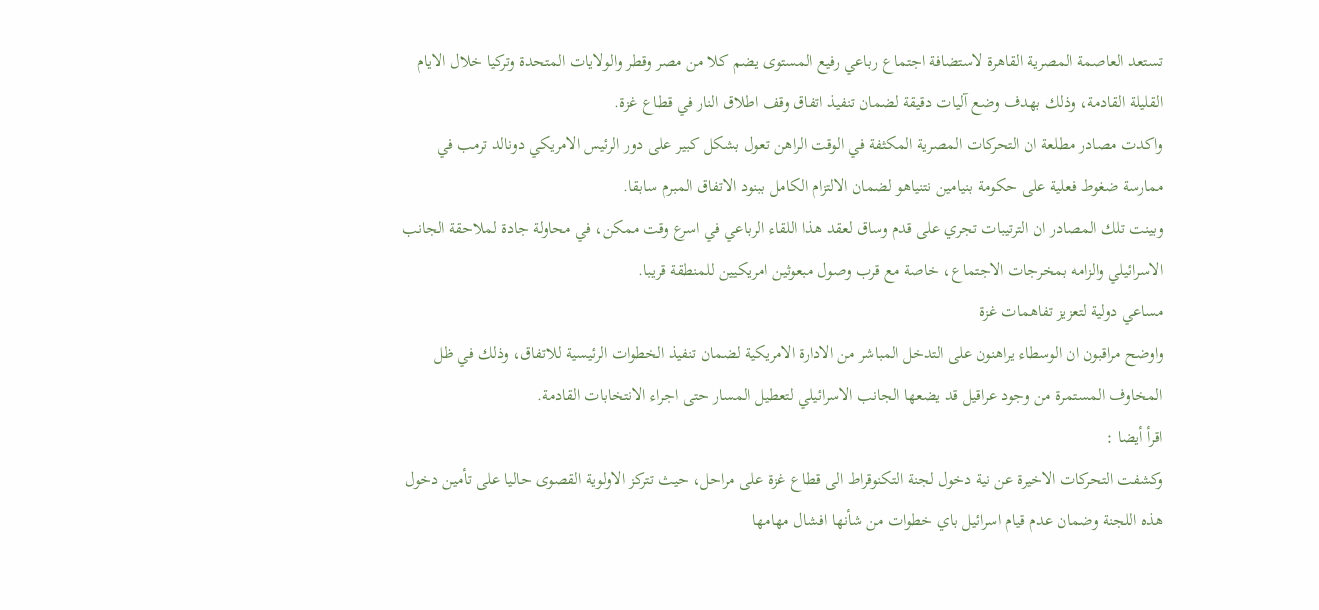تستعد العاصمة المصرية القاهرة لاستضافة اجتماع رباعي رفيع المستوى يضم كلا من مصر وقطر والولايات المتحدة وتركيا خلال الايام القليلة القادمة، وذلك بهدف وضع آليات دقيقة لضمان تنفيذ اتفاق وقف اطلاق النار في قطاع غزة.
واكدت مصادر مطلعة ان التحركات المصرية المكثفة في الوقت الراهن تعول بشكل كبير على دور الرئيس الامريكي دونالد ترمب في ممارسة ضغوط فعلية على حكومة بنيامين نتنياهو لضمان الالتزام الكامل ببنود الاتفاق المبرم سابقا.
وبينت تلك المصادر ان الترتيبات تجري على قدم وساق لعقد هذا اللقاء الرباعي في اسرع وقت ممكن، في محاولة جادة لملاحقة الجانب الاسرائيلي والزامه بمخرجات الاجتماع، خاصة مع قرب وصول مبعوثين امريكيين للمنطقة قريبا.
مساعي دولية لتعزيز تفاهمات غزة
واوضح مراقبون ان الوسطاء يراهنون على التدخل المباشر من الادارة الامريكية لضمان تنفيذ الخطوات الرئيسية للاتفاق، وذلك في ظل المخاوف المستمرة من وجود عراقيل قد يضعها الجانب الاسرائيلي لتعطيل المسار حتى اجراء الانتخابات القادمة.
اقرأ أيضا :
وكشفت التحركات الاخيرة عن نية دخول لجنة التكنوقراط الى قطاع غزة على مراحل، حيث تتركز الاولوية القصوى حاليا على تأمين دخول هذه اللجنة وضمان عدم قيام اسرائيل باي خطوات من شأنها افشال مهامها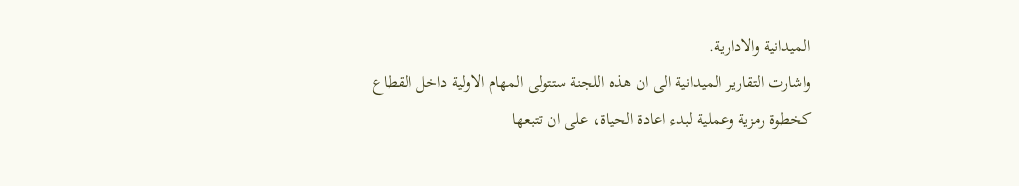الميدانية والادارية.
واشارت التقارير الميدانية الى ان هذه اللجنة ستتولى المهام الاولية داخل القطاع كخطوة رمزية وعملية لبدء اعادة الحياة، على ان تتبعها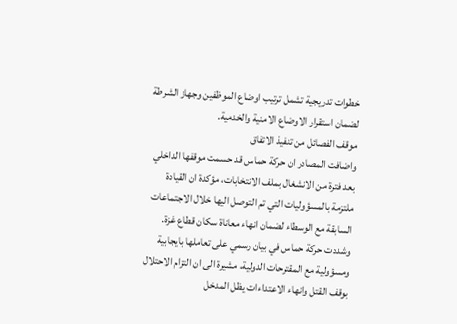خطوات تدريجية تشمل ترتيب اوضاع الموظفين وجهاز الشرطة لضمان استقرار الاوضاع الامنية والخدمية.
موقف الفصائل من تنفيذ الاتفاق
واضافت المصادر ان حركة حماس قد حسمت موقفها الداخلي بعد فترة من الانشغال بملف الانتخابات، مؤكدة ان القيادة ملتزمة بالمسؤوليات التي تم التوصل اليها خلال الاجتماعات السابقة مع الوسطاء لضمان انهاء معاناة سكان قطاع غزة.
وشددت حركة حماس في بيان رسمي على تعاملها بايجابية ومسؤولية مع المقترحات الدولية، مشيرة الى ان التزام الاحتلال بوقف القتل وانهاء الاعتداءات يظل المدخل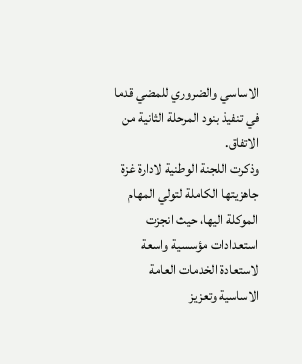الاساسي والضروري للمضي قدما في تنفيذ بنود المرحلة الثانية من الاتفاق.
وذكرت اللجنة الوطنية لادارة غزة جاهزيتها الكاملة لتولي المهام الموكلة اليها، حيث انجزت استعدادات مؤسسية واسعة لاستعادة الخدمات العامة الاساسية وتعزيز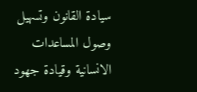سيادة القانون وتسهيل وصول المساعدات الانسانية وقيادة جهود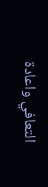التعافي واعادة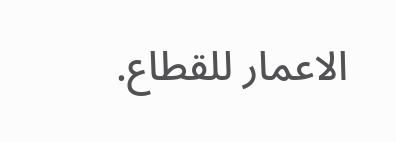الاعمار للقطاع.